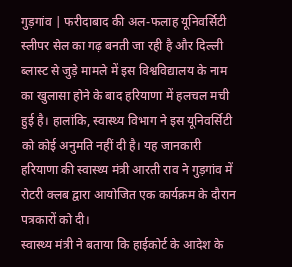गुड़गांव | फरीदाबाद की अल-फलाह यूनिवर्सिटी स्लीपर सेल का गढ़ बनती जा रही है और दिल्ली ब्लास्ट से जुड़े मामले में इस विश्वविद्यालय के नाम का खुलासा होने के बाद हरियाणा में हलचल मची हुई है। हालांकि, स्वास्थ्य विभाग ने इस यूनिवर्सिटी को कोई अनुमति नहीं दी है। यह जानकारी हरियाणा की स्वास्थ्य मंत्री आरती राव ने गुड़गांव में रोटरी क्लब द्वारा आयोजित एक कार्यक्रम के दौरान पत्रकारों को दी।
स्वास्थ्य मंत्री ने बताया कि हाईकोर्ट के आदेश के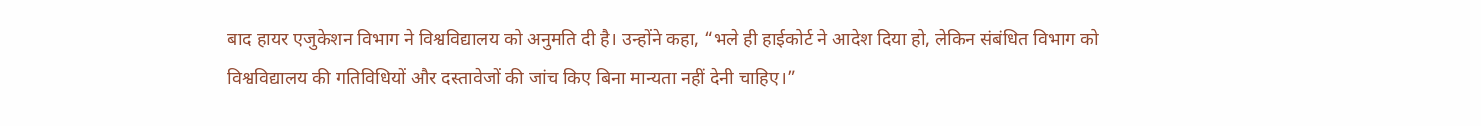बाद हायर एजुकेशन विभाग ने विश्वविद्यालय को अनुमति दी है। उन्होंने कहा, “भले ही हाईकोर्ट ने आदेश दिया हो, लेकिन संबंधित विभाग को विश्वविद्यालय की गतिविधियों और दस्तावेजों की जांच किए बिना मान्यता नहीं देनी चाहिए।”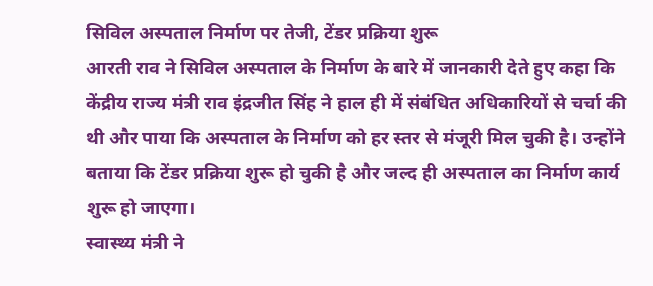सिविल अस्पताल निर्माण पर तेजी, टेंडर प्रक्रिया शुरू
आरती राव ने सिविल अस्पताल के निर्माण के बारे में जानकारी देते हुए कहा कि केंद्रीय राज्य मंत्री राव इंद्रजीत सिंह ने हाल ही में संबंधित अधिकारियों से चर्चा की थी और पाया कि अस्पताल के निर्माण को हर स्तर से मंजूरी मिल चुकी है। उन्होंने बताया कि टेंडर प्रक्रिया शुरू हो चुकी है और जल्द ही अस्पताल का निर्माण कार्य शुरू हो जाएगा।
स्वास्थ्य मंत्री ने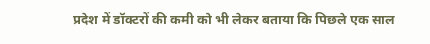प्रदेश में डॉक्टरों की कमी को भी लेकर बताया कि पिछले एक साल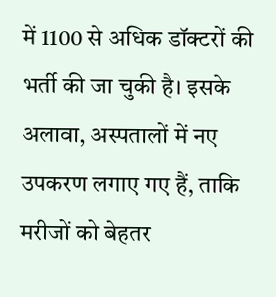में 1100 से अधिक डॉक्टरों की भर्ती की जा चुकी है। इसके अलावा, अस्पतालों में नए उपकरण लगाए गए हैं, ताकि मरीजों को बेहतर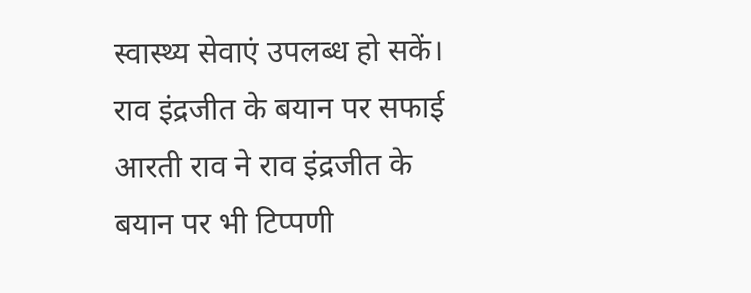स्वास्थ्य सेवाएं उपलब्ध हो सकें।
राव इंद्रजीत के बयान पर सफाई
आरती राव ने राव इंद्रजीत के बयान पर भी टिप्पणी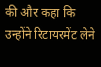की और कहा कि उन्होंने रिटायरमेंट लेने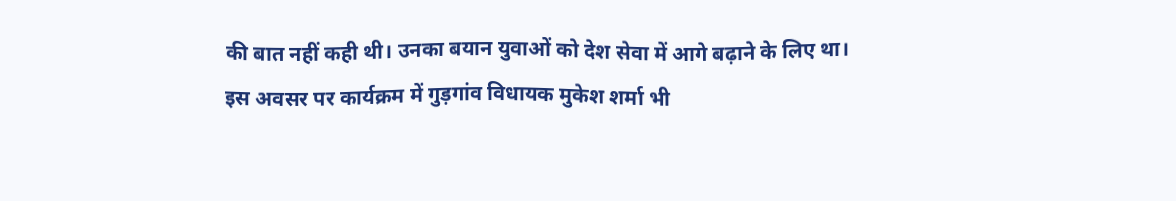की बात नहीं कही थी। उनका बयान युवाओं को देश सेवा में आगे बढ़ाने के लिए था।
इस अवसर पर कार्यक्रम में गुड़गांव विधायक मुकेश शर्मा भी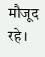मौजूद रहे।